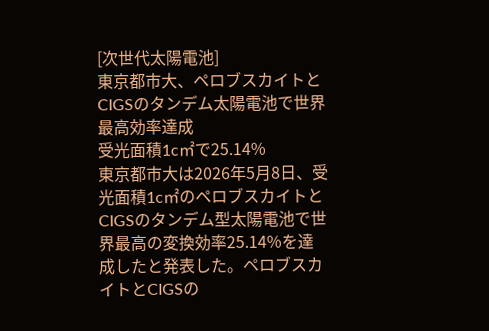[次世代太陽電池]
東京都市大、ペロブスカイトとCIGSのタンデム太陽電池で世界最高効率達成
受光面積1c㎡で25.14%
東京都市大は2026年5月8日、受光面積1c㎡のペロブスカイトとCIGSのタンデム型太陽電池で世界最高の変換効率25.14%を達成したと発表した。ペロブスカイトとCIGSの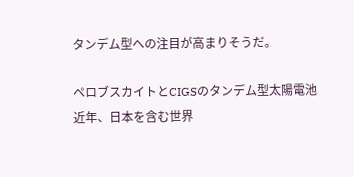タンデム型への注目が高まりそうだ。

ペロブスカイトとCIGSのタンデム型太陽電池
近年、日本を含む世界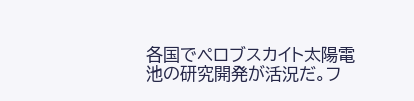各国でペロブスカイト太陽電池の研究開発が活況だ。フ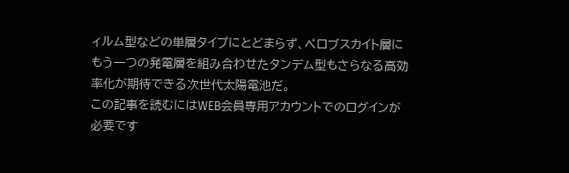ィルム型などの単層タイプにとどまらず、ペロブスカイト層にもう一つの発電層を組み合わせたタンデム型もさらなる高効率化が期待できる次世代太陽電池だ。
この記事を読むにはWEB会員専用アカウントでのログインが必要です